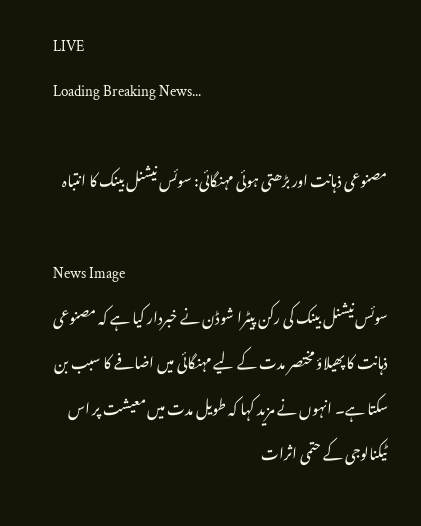LIVE
Loading Breaking News...

مصنوعی ذہانت اور بڑھتی ہوئی مہنگائی: سوئس نیشنل بینک کا انتباہ

News Image
سوئس نیشنل بینک کی رکن پیٹرا شوڈن نے خبردار کیا ہے کہ مصنوعی ذہانت کا پھیلاؤ مختصر مدت کے لیے مہنگائی میں اضافے کا سبب بن سکتا ہے۔ انہوں نے مزید کہا کہ طویل مدت میں معیشت پر اس ٹیکنالوجی کے حتمی اثرات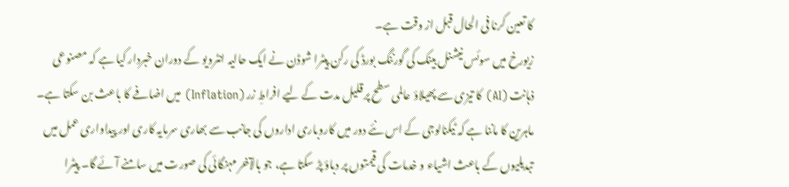کا تعین کرنا فی الحال قبل از وقت ہے۔
زیورخ میں سوئس نیشنل بینک کی گورننگ بورڈ کی رکن پیٹرا شوڈن نے ایک حالیہ انٹرویو کے دوران خبردار کیا ہے کہ مصنوعی ذہانت (AI) کا تیزی سے پھیلاؤ عالمی سطح پر قلیل مدت کے لیے افراطِ زر (Inflation) میں اضافے کا باعث بن سکتا ہے۔ ماہرین کا ماننا ہے کہ ٹیکنالوجی کے اس نئے دور میں کاروباری اداروں کی جانب سے بھاری سرمایہ کاری اور پیداواری عمل میں تبدیلیوں کے باعث اشیاء و خدمات کی قیمتوں پر دباؤ پڑ سکتا ہے، جو بالآخر مہنگائی کی صورت میں سامنے آئے گا۔ پیٹرا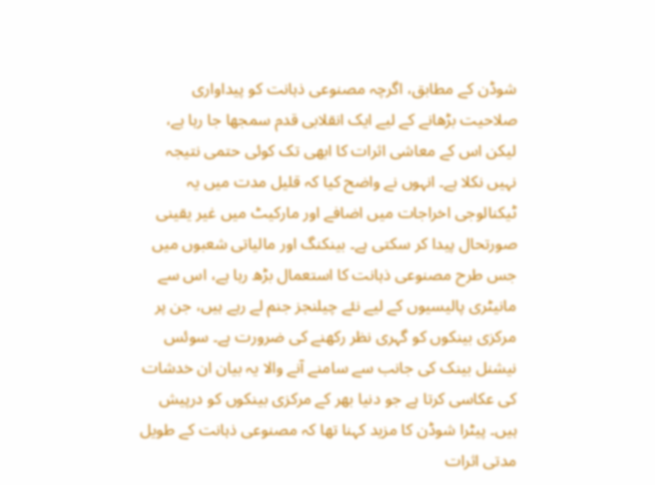شوڈن کے مطابق، اگرچہ مصنوعی ذہانت کو پیداواری صلاحیت بڑھانے کے لیے ایک انقلابی قدم سمجھا جا رہا ہے، لیکن اس کے معاشی اثرات کا ابھی تک کوئی حتمی نتیجہ نہیں نکلا ہے۔ انہوں نے واضح کیا کہ قلیل مدت میں یہ ٹیکنالوجی اخراجات میں اضافے اور مارکیٹ میں غیر یقینی صورتحال پیدا کر سکتی ہے۔ بینکنگ اور مالیاتی شعبوں میں جس طرح مصنوعی ذہانت کا استعمال بڑھ رہا ہے، اس سے مانیٹری پالیسیوں کے لیے نئے چیلنجز جنم لے رہے ہیں، جن پر مرکزی بینکوں کو گہری نظر رکھنے کی ضرورت ہے۔ سوئس نیشنل بینک کی جانب سے سامنے آنے والا یہ بیان ان خدشات کی عکاسی کرتا ہے جو دنیا بھر کے مرکزی بینکوں کو درپیش ہیں۔ پیٹرا شوڈن کا مزید کہنا تھا کہ مصنوعی ذہانت کے طویل مدتی اثرات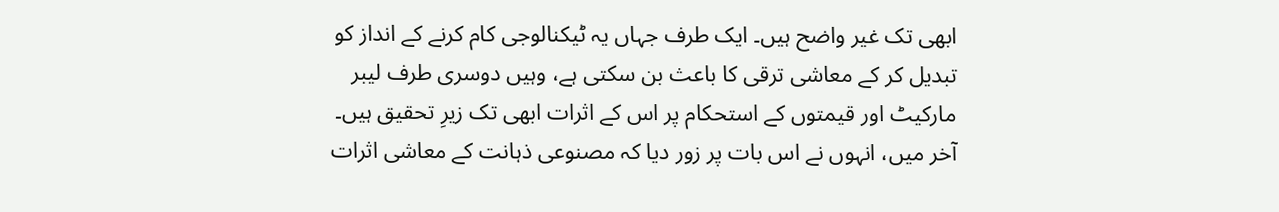ابھی تک غیر واضح ہیں۔ ایک طرف جہاں یہ ٹیکنالوجی کام کرنے کے انداز کو تبدیل کر کے معاشی ترقی کا باعث بن سکتی ہے، وہیں دوسری طرف لیبر مارکیٹ اور قیمتوں کے استحکام پر اس کے اثرات ابھی تک زیرِ تحقیق ہیں۔ آخر میں، انہوں نے اس بات پر زور دیا کہ مصنوعی ذہانت کے معاشی اثرات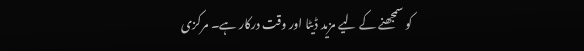کو سمجھنے کے لیے مزید ڈیٹا اور وقت درکار ہے۔ مرکزی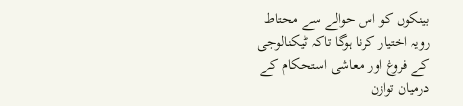بینکوں کو اس حوالے سے محتاط رویہ اختیار کرنا ہوگا تاکہ ٹیکنالوجی کے فروغ اور معاشی استحکام کے درمیان توازن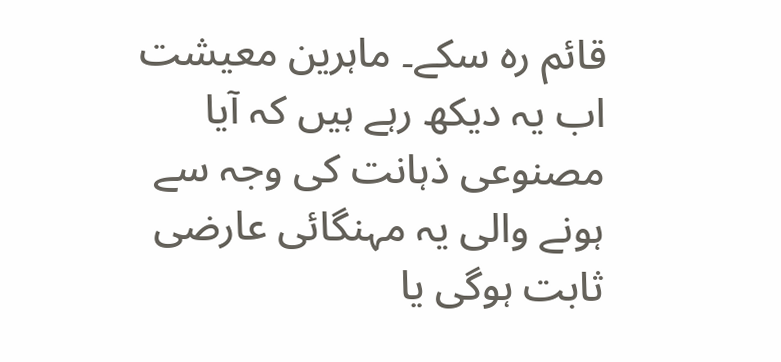قائم رہ سکے۔ ماہرین معیشت اب یہ دیکھ رہے ہیں کہ آیا مصنوعی ذہانت کی وجہ سے ہونے والی یہ مہنگائی عارضی ثابت ہوگی یا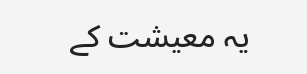یہ معیشت کے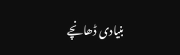بنیادی ڈھانچے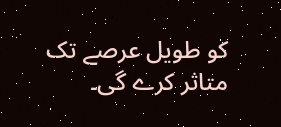کو طویل عرصے تک متاثر کرے گی۔